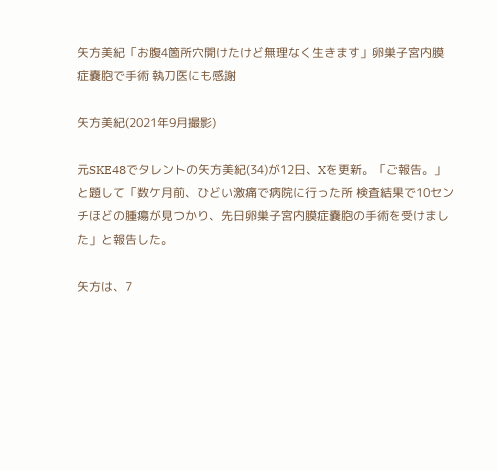矢方美紀「お腹4箇所穴開けたけど無理なく生きます」卵巣子宮内膜症嚢胞で手術 執刀医にも感謝

矢方美紀(2021年9月撮影)

元SKE48でタレントの矢方美紀(34)が12日、Xを更新。「ご報告。」と題して「数ケ月前、ひどい激痛で病院に行った所 検査結果で10センチほどの腫瘍が見つかり、先日卵巣子宮内膜症嚢胞の手術を受けました」と報告した。

矢方は、7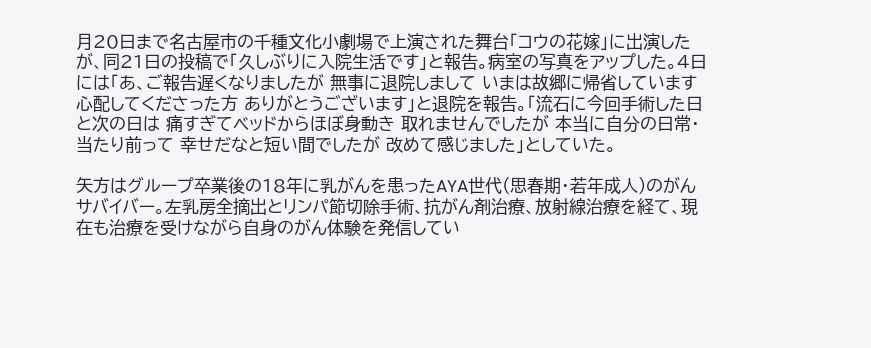月20日まで名古屋市の千種文化小劇場で上演された舞台「コウの花嫁」に出演したが、同21日の投稿で「久しぶりに入院生活です」と報告。病室の写真をアップした。4日には「あ、ご報告遅くなりましたが 無事に退院しまして いまは故郷に帰省しています 心配してくださった方 ありがとうございます」と退院を報告。「流石に今回手術した日と次の日は 痛すぎてベッドからほぼ身動き 取れませんでしたが 本当に自分の日常・当たり前って 幸せだなと短い間でしたが 改めて感じました」としていた。

矢方はグループ卒業後の18年に乳がんを患ったAYA世代(思春期・若年成人)のがんサバイバー。左乳房全摘出とリンパ節切除手術、抗がん剤治療、放射線治療を経て、現在も治療を受けながら自身のがん体験を発信してい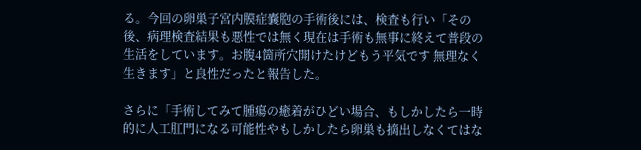る。今回の卵巣子宮内膜症嚢胞の手術後には、検査も行い「その後、病理検査結果も悪性では無く現在は手術も無事に終えて普段の生活をしています。お腹4箇所穴開けたけどもう平気です 無理なく生きます」と良性だったと報告した。

さらに「手術してみて腫瘍の癒着がひどい場合、もしかしたら一時的に人工肛門になる可能性やもしかしたら卵巣も摘出しなくてはな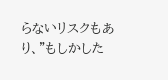らないリスクもあり、"もしかした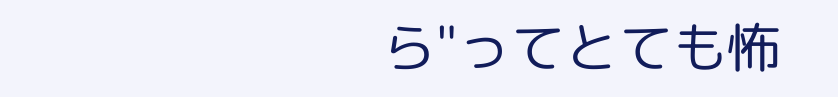ら"ってとても怖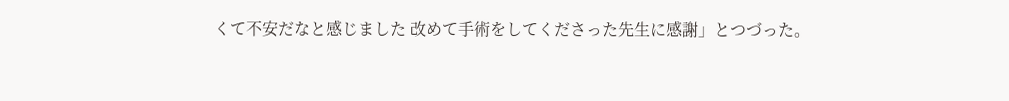くて不安だなと感じました 改めて手術をしてくださった先生に感謝」とつづった。